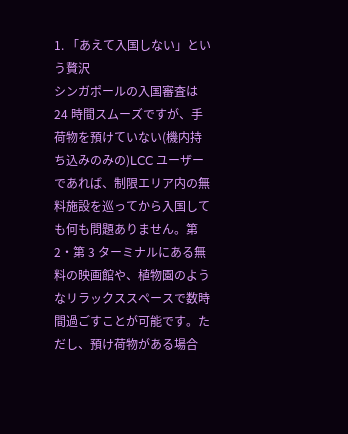1. 「あえて入国しない」という贅沢
シンガポールの入国審査は 24 時間スムーズですが、手荷物を預けていない(機内持ち込みのみの)LCC ユーザーであれば、制限エリア内の無料施設を巡ってから入国しても何も問題ありません。第 2・第 3 ターミナルにある無料の映画館や、植物園のようなリラックススペースで数時間過ごすことが可能です。ただし、預け荷物がある場合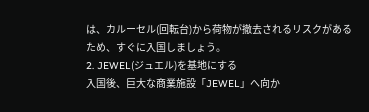は、カルーセル(回転台)から荷物が撤去されるリスクがあるため、すぐに入国しましょう。
2. JEWEL(ジュエル)を基地にする
入国後、巨大な商業施設「JEWEL」へ向か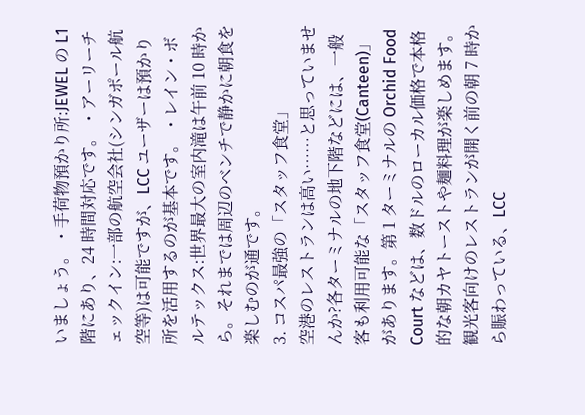いましょう。 ・手荷物預かり所:JEWEL の L1 階にあり、24 時間対応です。 ・アーリーチェックイン:一部の航空会社(シンガポール航空等)は可能ですが、LCC ユーザーは預かり所を活用するのが基本です。 ・レイン・ボルテックス:世界最大の室内滝は午前 10 時から。それまでは周辺のベンチで静かに朝食を楽しむのが通です。
3. コスパ最強の「スタッフ食堂」
空港のレストランは高い……と思っていませんか?各ターミナルの地下階などには、一般客も利用可能な「スタッフ食堂(Canteen)」があります。第 1 ターミナルの Orchid Food Court などは、数ドルのローカル価格で本格的な朝カヤトーストや麺料理が楽しめます。観光客向けのレストランが開く前の朝 7 時から賑わっている、LCC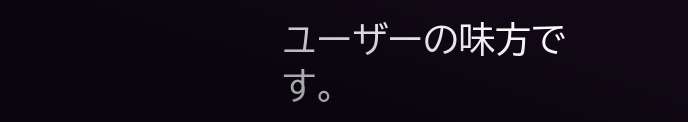ユーザーの味方です。